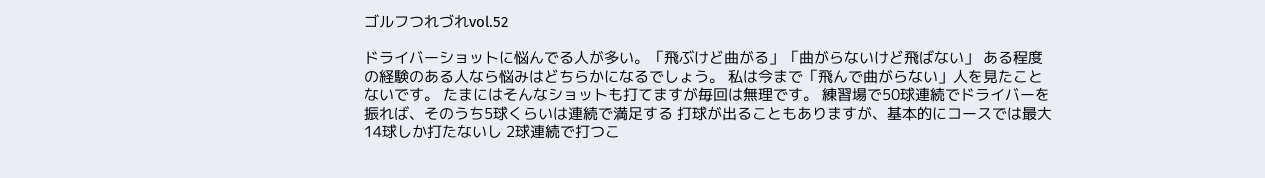ゴルフつれづれvol.52

ドライバーショットに悩んでる人が多い。「飛ぶけど曲がる」「曲がらないけど飛ばない」 ある程度の経験のある人なら悩みはどちらかになるでしょう。 私は今まで「飛んで曲がらない」人を見たことないです。 たまにはそんなショットも打てますが毎回は無理です。 練習場で50球連続でドライバーを振れば、そのうち5球くらいは連続で満足する 打球が出ることもありますが、基本的にコースでは最大14球しか打たないし 2球連続で打つこ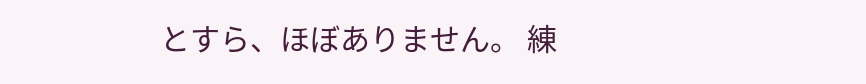とすら、ほぼありません。 練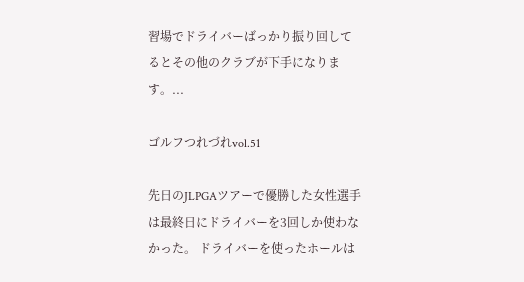習場でドライバーばっかり振り回してるとその他のクラブが下手になります。...

ゴルフつれづれvol.51

先日のJLPGAツアーで優勝した女性選手は最終日にドライバーを3回しか使わなかった。 ドライバーを使ったホールは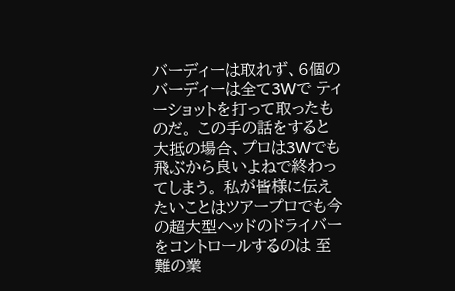バーディーは取れず、6個のバーディーは全て3Wで ティーショットを打って取ったものだ。 この手の話をすると大抵の場合、プロは3Wでも飛ぶから良いよねで終わってしまう。 私が皆様に伝えたいことはツアープロでも今の超大型ヘッドのドライバーをコントロールするのは 至難の業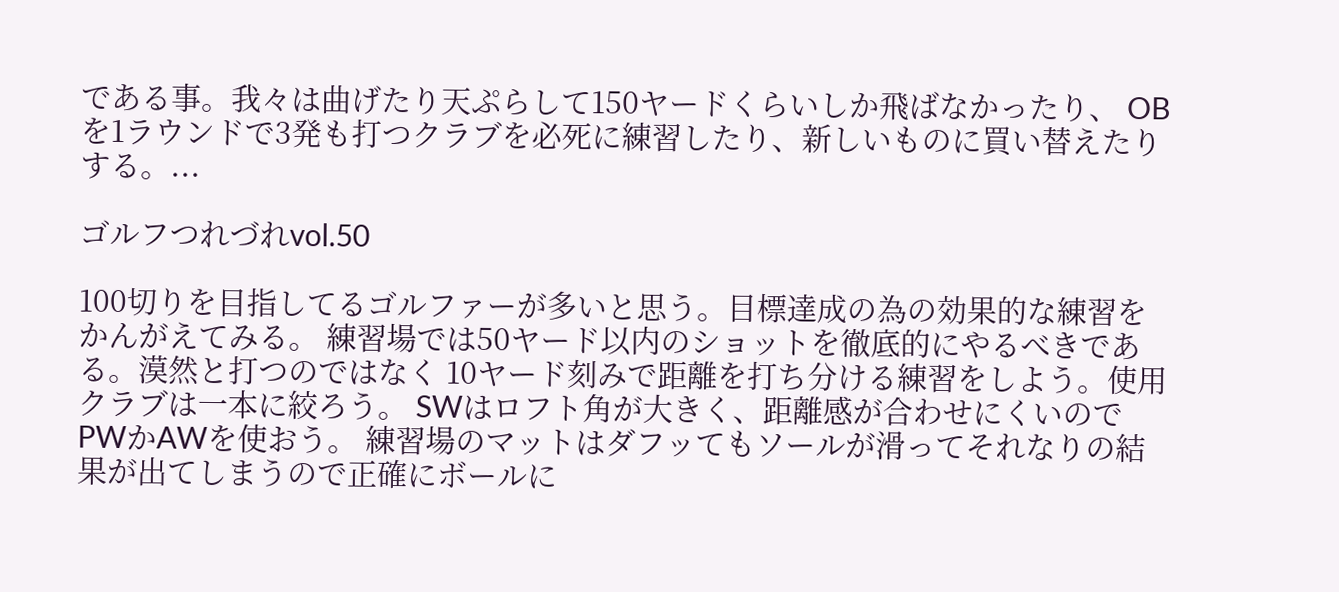である事。我々は曲げたり天ぷらして150ヤードくらいしか飛ばなかったり、 OBを1ラウンドで3発も打つクラブを必死に練習したり、新しいものに買い替えたりする。...

ゴルフつれづれvol.50

100切りを目指してるゴルファーが多いと思う。目標達成の為の効果的な練習をかんがえてみる。 練習場では50ヤード以内のショットを徹底的にやるべきである。漠然と打つのではなく 10ヤード刻みで距離を打ち分ける練習をしよう。使用クラブは一本に絞ろう。 SWはロフト角が大きく、距離感が合わせにくいのでPWかAWを使おう。 練習場のマットはダフッてもソールが滑ってそれなりの結果が出てしまうので正確にボールに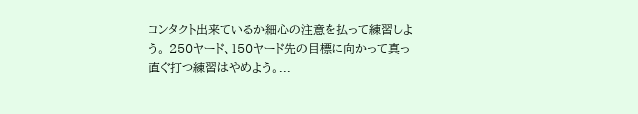コンタクト出来ているか細心の注意を払って練習しよう。 250ヤード、150ヤード先の目標に向かって真っ直ぐ打つ練習はやめよう。...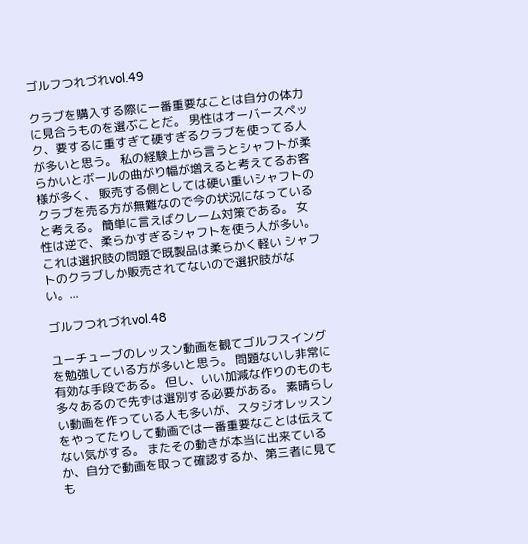ゴルフつれづれvol.49

クラブを購入する際に一番重要なことは自分の体力に見合うものを選ぶことだ。 男性はオーバースペック、要するに重すぎて硬すぎるクラブを使ってる人が多いと思う。 私の経験上から言うとシャフトが柔らかいとボールの曲がり幅が増えると考えてるお客様が多く、 販売する側としては硬い重いシャフトのクラブを売る方が無難なので今の状況になっていると考える。 簡単に言えばクレーム対策である。 女性は逆で、柔らかすぎるシャフトを使う人が多い。これは選択肢の問題で既製品は柔らかく軽い シャフトのクラブしか販売されてないので選択肢がない。...

ゴルフつれづれvol.48

ユーチューブのレッスン動画を観てゴルフスイングを勉強している方が多いと思う。 問題ないし非常に有効な手段である。 但し、いい加減な作りのものも多々あるので先ずは選別する必要がある。 素晴らしい動画を作っている人も多いが、スタジオレッスンをやってたりして動画では一番重要なことは伝えてない気がする。 またその動きが本当に出来ているか、自分で動画を取って確認するか、第三者に見ても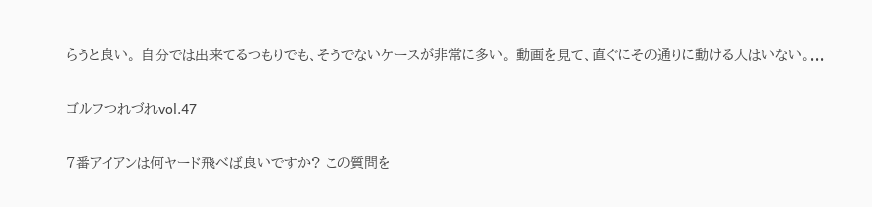らうと良い。 自分では出来てるつもりでも、そうでないケースが非常に多い。 動画を見て、直ぐにその通りに動ける人はいない。...

ゴルフつれづれvol.47

7番アイアンは何ヤード飛べば良いですか? この質問を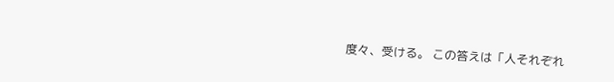度々、受ける。 この答えは「人それぞれ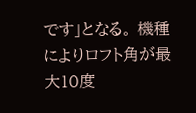です」となる。 機種によりロフト角が最大10度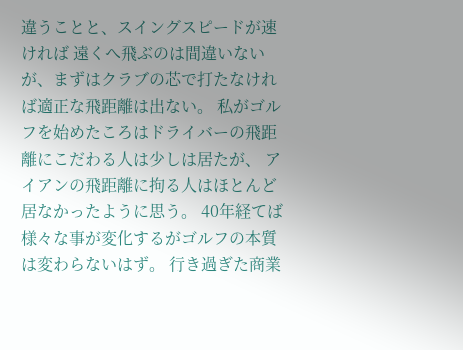違うことと、スイングスピードが速ければ 遠くへ飛ぶのは間違いないが、まずはクラブの芯で打たなければ適正な飛距離は出ない。 私がゴルフを始めたころはドライバーの飛距離にこだわる人は少しは居たが、 アイアンの飛距離に拘る人はほとんど居なかったように思う。 40年経てば様々な事が変化するがゴルフの本質は変わらないはず。 行き過ぎた商業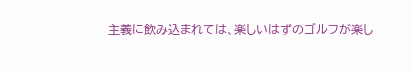主義に飲み込まれては、楽しいはずのゴルフが楽し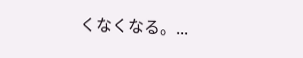くなくなる。...